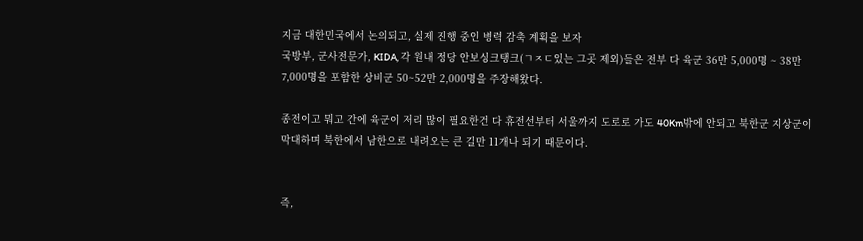지금 대한민국에서 논의되고, 실제 진행 중인 병력 감축 계획을 보자
국방부, 군사전문가, KIDA, 각 원내 정당 안보싱크탱크(ㄱㅈㄷ있는 그곳 제외)들은 전부 다 육군 36만 5,000명 ~ 38만 7,000명을 포함한 상비군 50~52만 2,000명을 주장해왔다.

종전이고 뭐고 간에 육군이 저리 많이 필요한건 다 휴전선부터 서울까지 도로로 가도 40Km밖에 안되고 북한군 지상군이 막대하며 북한에서 남한으로 내려오는 큰 길만 11개나 되기 때문이다.


즉,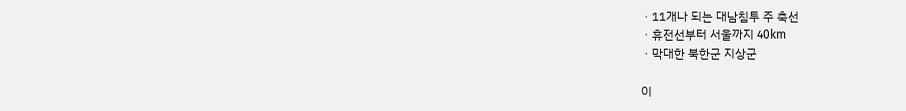ㆍ11개나 되는 대남침투 주 축선
ㆍ휴전선부터 서울까지 40km
ㆍ막대한 북한군 지상군

이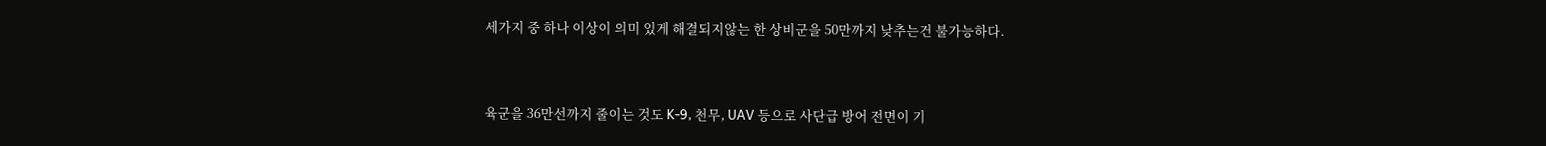세가지 중 하나 이상이 의미 있게 해결되지않는 한 상비군을 50만까지 낮추는건 불가능하다.


육군을 36만선까지 줄이는 것도 K-9, 천무, UAV 등으로 사단급 방어 전면이 기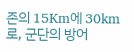존의 15Km에 30km로, 군단의 방어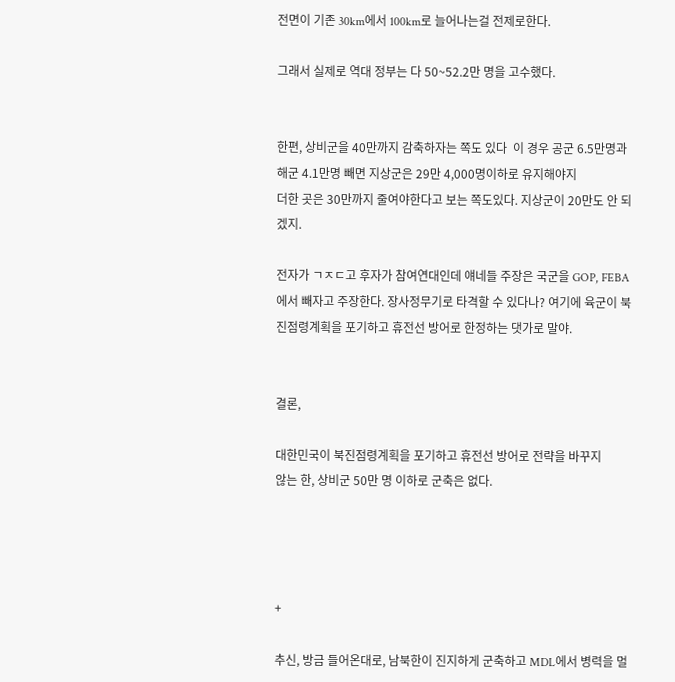전면이 기존 30km에서 100km로 늘어나는걸 전제로한다.

그래서 실제로 역대 정부는 다 50~52.2만 명을 고수했다.


한편, 상비군을 40만까지 감축하자는 쪽도 있다  이 경우 공군 6.5만명과 해군 4.1만명 빼면 지상군은 29만 4,000명이하로 유지해야지
더한 곳은 30만까지 줄여야한다고 보는 쪽도있다. 지상군이 20만도 안 되겠지.

전자가 ㄱㅈㄷ고 후자가 참여연대인데 얘네들 주장은 국군을 GOP, FEBA에서 빼자고 주장한다. 장사정무기로 타격할 수 있다나? 여기에 육군이 북진점령계획을 포기하고 휴전선 방어로 한정하는 댓가로 말야.


결론,

대한민국이 북진점령계획을 포기하고 휴전선 방어로 전략을 바꾸지
않는 한, 상비군 50만 명 이하로 군축은 없다.




+

추신, 방금 들어온대로, 남북한이 진지하게 군축하고 MDL에서 병력을 멀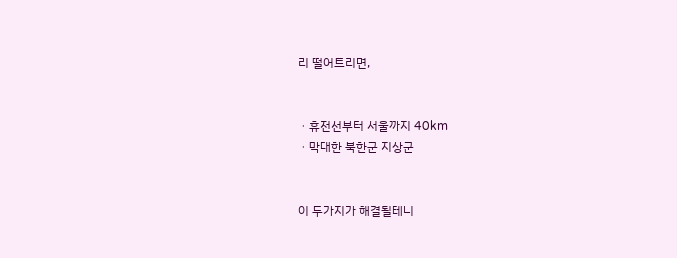리 떨어트리면,


ㆍ휴전선부터 서울까지 40km
ㆍ막대한 북한군 지상군


이 두가지가 해결될테니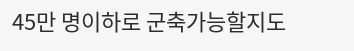45만 명이하로 군축가능할지도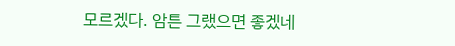모르겠다. 암튼 그랬으면 좋겠네